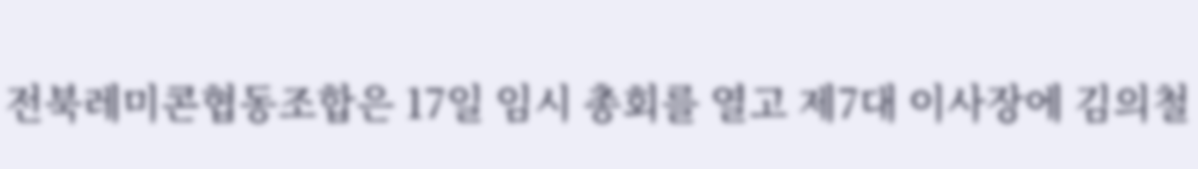전북레미콘협동조합은 17일 임시 총회를 열고 제7대 이사장에 김의철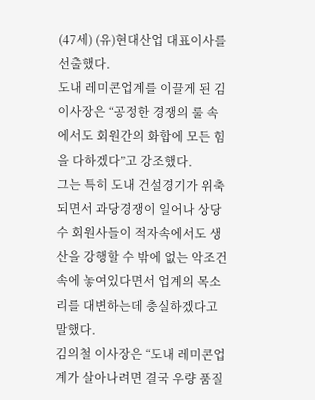(47세) (유)현대산업 대표이사를 선출했다.
도내 레미콘업계를 이끌게 된 김 이사장은 “공정한 경쟁의 룰 속에서도 회원간의 화합에 모든 힘을 다하겠다”고 강조했다.
그는 특히 도내 건설경기가 위축되면서 과당경쟁이 일어나 상당수 회원사들이 적자속에서도 생산을 강행할 수 밖에 없는 악조건속에 놓여있다면서 업계의 목소리를 대변하는데 충실하겠다고 말했다.
김의철 이사장은 “도내 레미콘업계가 살아나려면 결국 우량 품질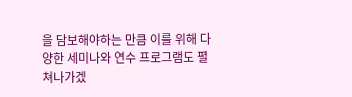을 담보해야하는 만큼 이를 위해 다양한 세미나와 연수 프로그램도 펼쳐나가겠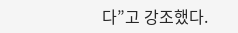다”고 강조했다.